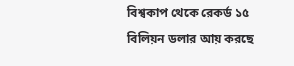বিশ্বকাপ থেকে রেকর্ড ১৫ বিলিয়ন ডলার আয় করছে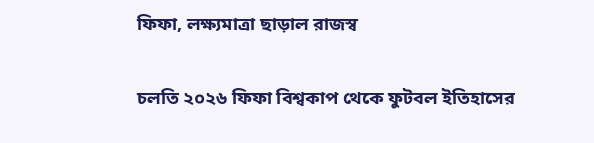ফিফা, লক্ষ্যমাত্রা ছাড়াল রাজস্ব

চলতি ২০২৬ ফিফা বিশ্বকাপ থেকে ফুটবল ইতিহাসের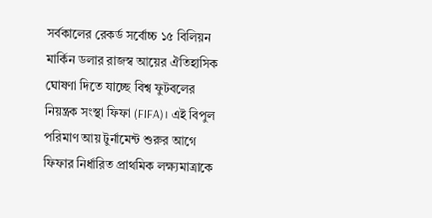সর্বকালের রেকর্ড সর্বোচ্চ ১৫ বিলিয়ন মার্কিন ডলার রাজস্ব আয়ের ঐতিহাসিক ঘোষণা দিতে যাচ্ছে বিশ্ব ফুটবলের নিয়ন্ত্রক সংস্থা ফিফা (FIFA)। এই বিপুল পরিমাণ আয় টুর্নামেন্ট শুরুর আগে ফিফার নির্ধারিত প্রাথমিক লক্ষ্যমাত্রাকে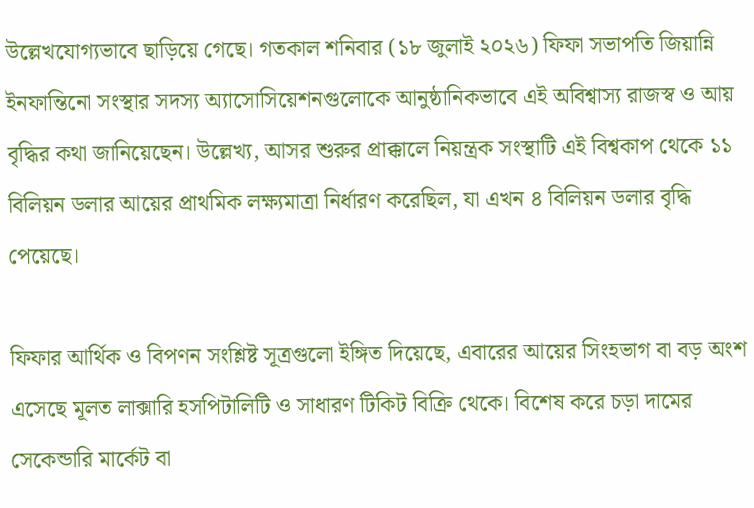উল্লেখযোগ্যভাবে ছাড়িয়ে গেছে। গতকাল শনিবার (১৮ জুলাই ২০২৬) ফিফা সভাপতি জিয়ান্নি ইনফান্তিনো সংস্থার সদস্য অ্যাসোসিয়েশনগুলোকে আনুষ্ঠানিকভাবে এই অবিশ্বাস্য রাজস্ব ও আয় বৃদ্ধির কথা জানিয়েছেন। উল্লেখ্য, আসর শুরুর প্রাক্কালে নিয়ন্ত্রক সংস্থাটি এই বিশ্বকাপ থেকে ১১ বিলিয়ন ডলার আয়ের প্রাথমিক লক্ষ্যমাত্রা নির্ধারণ করেছিল, যা এখন ৪ বিলিয়ন ডলার বৃদ্ধি পেয়েছে।

ফিফার আর্থিক ও বিপণন সংশ্লিষ্ট সূত্রগুলো ইঙ্গিত দিয়েছে, এবারের আয়ের সিংহভাগ বা বড় অংশ এসেছে মূলত লাক্সারি হসপিটালিটি ও সাধারণ টিকিট বিক্রি থেকে। বিশেষ করে চড়া দামের সেকেন্ডারি মার্কেট বা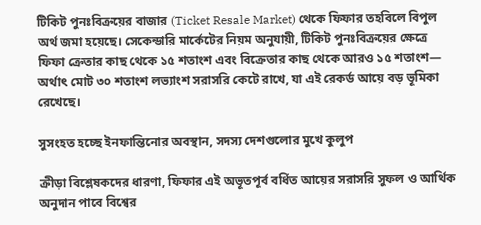টিকিট পুনঃবিক্রয়ের বাজার (Ticket Resale Market) থেকে ফিফার তহবিলে বিপুল অর্থ জমা হয়েছে। সেকেন্ডারি মার্কেটের নিয়ম অনুযায়ী, টিকিট পুনঃবিক্রয়ের ক্ষেত্রে ফিফা ক্রেতার কাছ থেকে ১৫ শতাংশ এবং বিক্রেতার কাছ থেকে আরও ১৫ শতাংশ— অর্থাৎ মোট ৩০ শতাংশ লভ্যাংশ সরাসরি কেটে রাখে, যা এই রেকর্ড আয়ে বড় ভূমিকা রেখেছে।

সুসংহত হচ্ছে ইনফান্তিনোর অবস্থান, সদস্য দেশগুলোর মুখে কুলুপ

ক্রীড়া বিশ্লেষকদের ধারণা, ফিফার এই অভূতপূর্ব বর্ধিত আয়ের সরাসরি সুফল ও আর্থিক অনুদান পাবে বিশ্বের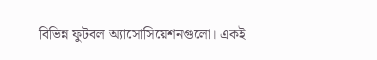বিভিন্ন ফুটবল অ্যাসোসিয়েশনগুলো। একই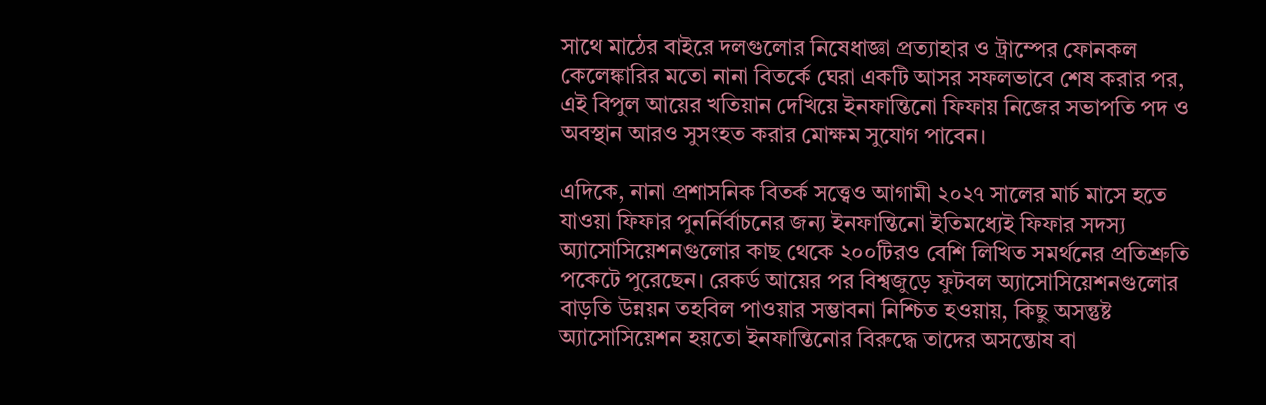সাথে মাঠের বাইরে দলগুলোর নিষেধাজ্ঞা প্রত্যাহার ও ট্রাম্পের ফোনকল কেলেঙ্কারির মতো নানা বিতর্কে ঘেরা একটি আসর সফলভাবে শেষ করার পর, এই বিপুল আয়ের খতিয়ান দেখিয়ে ইনফান্তিনো ফিফায় নিজের সভাপতি পদ ও অবস্থান আরও সুসংহত করার মোক্ষম সুযোগ পাবেন।

এদিকে, নানা প্রশাসনিক বিতর্ক সত্ত্বেও আগামী ২০২৭ সালের মার্চ মাসে হতে যাওয়া ফিফার পুনর্নির্বাচনের জন্য ইনফান্তিনো ইতিমধ্যেই ফিফার সদস্য অ্যাসোসিয়েশনগুলোর কাছ থেকে ২০০টিরও বেশি লিখিত সমর্থনের প্রতিশ্রুতি পকেটে পুরেছেন। রেকর্ড আয়ের পর বিশ্বজুড়ে ফুটবল অ্যাসোসিয়েশনগুলোর বাড়তি উন্নয়ন তহবিল পাওয়ার সম্ভাবনা নিশ্চিত হওয়ায়, কিছু অসন্তুষ্ট অ্যাসোসিয়েশন হয়তো ইনফান্তিনোর বিরুদ্ধে তাদের অসন্তোষ বা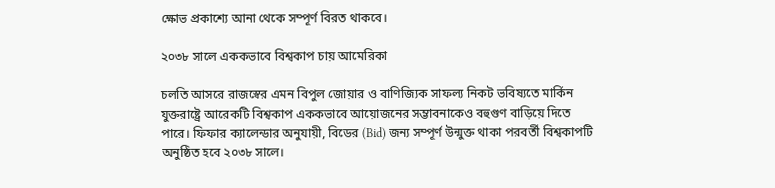ক্ষোভ প্রকাশ্যে আনা থেকে সম্পূর্ণ বিরত থাকবে।

২০৩৮ সালে এককভাবে বিশ্বকাপ চায় আমেরিকা

চলতি আসরে রাজস্বের এমন বিপুল জোয়ার ও বাণিজ্যিক সাফল্য নিকট ভবিষ্যতে মার্কিন যুক্তরাষ্ট্রে আরেকটি বিশ্বকাপ এককভাবে আয়োজনের সম্ভাবনাকেও বহুগুণ বাড়িয়ে দিতে পারে। ফিফার ক্যালেন্ডার অনুযায়ী, বিডের (Bid) জন্য সম্পূর্ণ উন্মুক্ত থাকা পরবর্তী বিশ্বকাপটি অনুষ্ঠিত হবে ২০৩৮ সালে।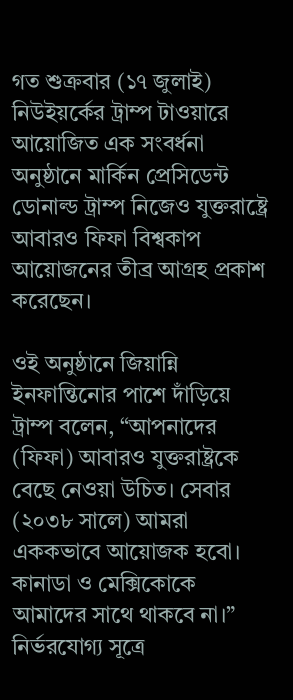গত শুক্রবার (১৭ জুলাই) নিউইয়র্কের ট্রাম্প টাওয়ারে আয়োজিত এক সংবর্ধনা অনুষ্ঠানে মার্কিন প্রেসিডেন্ট ডোনাল্ড ট্রাম্প নিজেও যুক্তরাষ্ট্রে আবারও ফিফা বিশ্বকাপ আয়োজনের তীব্র আগ্রহ প্রকাশ করেছেন।

ওই অনুষ্ঠানে জিয়ান্নি ইনফান্তিনোর পাশে দাঁড়িয়ে ট্রাম্প বলেন, “আপনাদের (ফিফা) আবারও যুক্তরাষ্ট্রকে বেছে নেওয়া উচিত। সেবার (২০৩৮ সালে) আমরা এককভাবে আয়োজক হবো। কানাডা ও মেক্সিকোকে আমাদের সাথে থাকবে না।” নির্ভরযোগ্য সূত্রে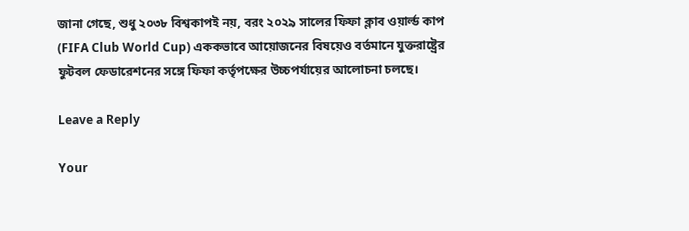জানা গেছে, শুধু ২০৩৮ বিশ্বকাপই নয়, বরং ২০২৯ সালের ফিফা ক্লাব ওয়ার্ল্ড কাপ (FIFA Club World Cup) এককভাবে আয়োজনের বিষয়েও বর্তমানে যুক্তরাষ্ট্রের ফুটবল ফেডারেশনের সঙ্গে ফিফা কর্তৃপক্ষের উচ্চপর্যায়ের আলোচনা চলছে।

Leave a Reply

Your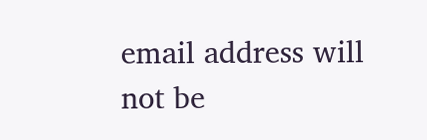email address will not be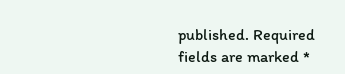published. Required fields are marked *